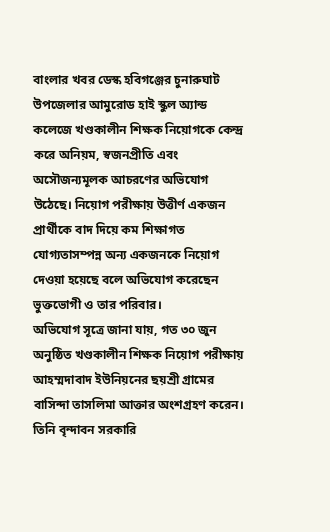বাংলার খবর ডেস্ক হবিগঞ্জের চুনারুঘাট উপজেলার আমুরোড হাই স্কুল অ্যান্ড কলেজে খণ্ডকালীন শিক্ষক নিয়োগকে কেন্দ্র করে অনিয়ম, স্বজনপ্রীতি এবং অসৌজন্যমূলক আচরণের অভিযোগ উঠেছে। নিয়োগ পরীক্ষায় উত্তীর্ণ একজন প্রার্থীকে বাদ দিয়ে কম শিক্ষাগত যোগ্যতাসম্পন্ন অন্য একজনকে নিয়োগ দেওয়া হয়েছে বলে অভিযোগ করেছেন ভুক্তভোগী ও তার পরিবার।
অভিযোগ সূত্রে জানা যায়, গত ৩০ জুন অনুষ্ঠিত খণ্ডকালীন শিক্ষক নিয়োগ পরীক্ষায় আহম্মদাবাদ ইউনিয়নের ছয়শ্রী গ্রামের বাসিন্দা তাসলিমা আক্তার অংশগ্রহণ করেন। তিনি বৃন্দাবন সরকারি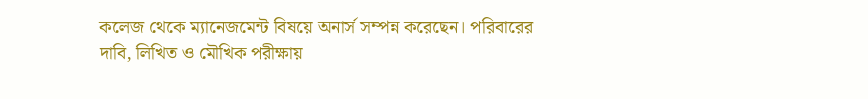কলেজ থেকে ম্যানেজমেন্ট বিষয়ে অনার্স সম্পন্ন করেছেন। পরিবারের দাবি, লিখিত ও মৌখিক পরীক্ষায়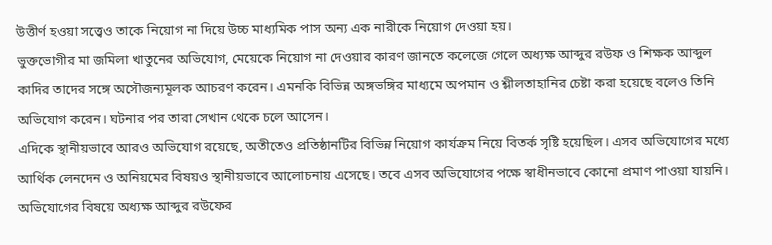উত্তীর্ণ হওয়া সত্ত্বেও তাকে নিয়োগ না দিয়ে উচ্চ মাধ্যমিক পাস অন্য এক নারীকে নিয়োগ দেওয়া হয়।
ভুক্তভোগীর মা জমিলা খাতুনের অভিযোগ, মেয়েকে নিয়োগ না দেওয়ার কারণ জানতে কলেজে গেলে অধ্যক্ষ আব্দুর রউফ ও শিক্ষক আব্দুল কাদির তাদের সঙ্গে অসৌজন্যমূলক আচরণ করেন। এমনকি বিভিন্ন অঙ্গভঙ্গির মাধ্যমে অপমান ও শ্লীলতাহানির চেষ্টা করা হয়েছে বলেও তিনি অভিযোগ করেন। ঘটনার পর তারা সেখান থেকে চলে আসেন।
এদিকে স্থানীয়ভাবে আরও অভিযোগ রয়েছে, অতীতেও প্রতিষ্ঠানটির বিভিন্ন নিয়োগ কার্যক্রম নিয়ে বিতর্ক সৃষ্টি হয়েছিল। এসব অভিযোগের মধ্যে আর্থিক লেনদেন ও অনিয়মের বিষয়ও স্থানীয়ভাবে আলোচনায় এসেছে। তবে এসব অভিযোগের পক্ষে স্বাধীনভাবে কোনো প্রমাণ পাওয়া যায়নি।
অভিযোগের বিষয়ে অধ্যক্ষ আব্দুর রউফের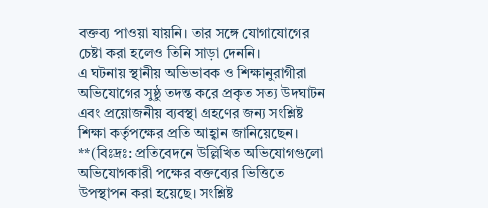বক্তব্য পাওয়া যায়নি। তার সঙ্গে যোগাযোগের চেষ্টা করা হলেও তিনি সাড়া দেননি।
এ ঘটনায় স্থানীয় অভিভাবক ও শিক্ষানুরাগীরা অভিযোগের সুষ্ঠু তদন্ত করে প্রকৃত সত্য উদঘাটন এবং প্রয়োজনীয় ব্যবস্থা গ্রহণের জন্য সংশ্লিষ্ট শিক্ষা কর্তৃপক্ষের প্রতি আহ্বান জানিয়েছেন।
**(বিঃদ্রঃ: প্রতিবেদনে উল্লিখিত অভিযোগগুলো অভিযোগকারী পক্ষের বক্তব্যের ভিত্তিতে উপস্থাপন করা হয়েছে। সংশ্লিষ্ট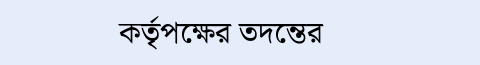কর্তৃপক্ষের তদন্তের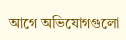আগে অভিযোগগুলো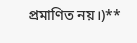প্রমাণিত নয়।)**